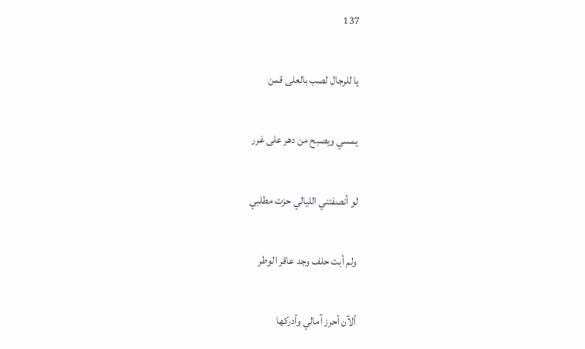137

يا للرجال لصب بالعلى قمن

يمسي ويصبح من دهر على غرر

لو أنصفتني الليالي حزت مطلبي

ولم أبت حلف وجد عاقر الوطر

ألآن أحرز آمالي وأدركها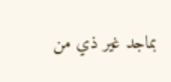بماجد غير ذي من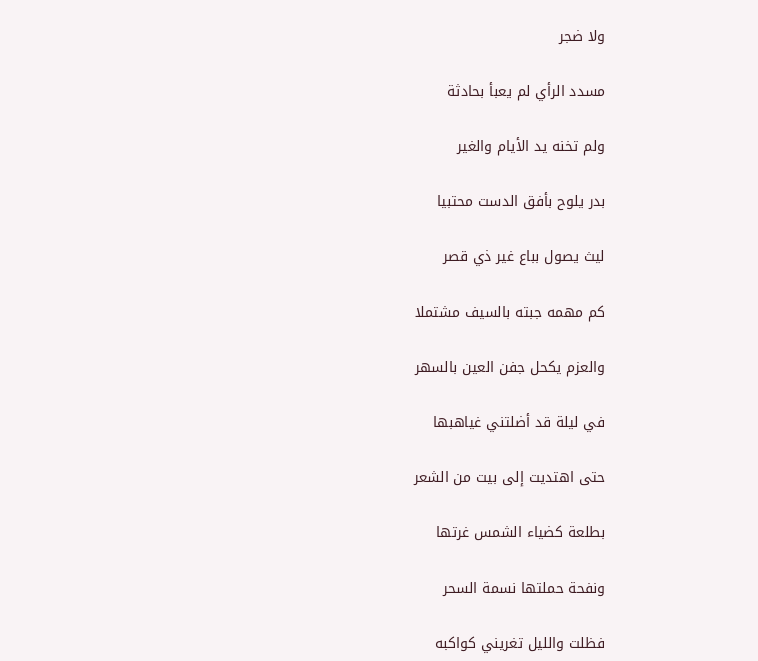ولا ضجر

مسدد الرأي لم يعبأ بحادثة

ولم تخنه يد الأيام والغير

بدر يلوح بأفق الدست محتبيا

ليث يصول بباع غير ذي قصر

كم مهمه جبته بالسيف مشتملا

والعزم يكحل جفن العين بالسهر

في ليلة قد أضلتني غياهبها

حتى اهتديت إلى بيت من الشعر

بطلعة كضياء الشمس غرتها

ونفحة حملتها نسمة السحر

فظلت والليل تغريني كواكبه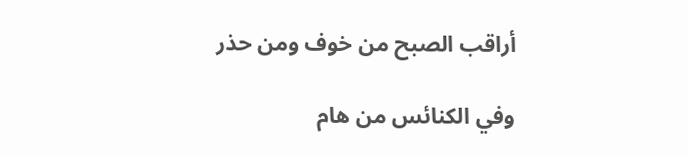أراقب الصبح من خوف ومن حذر

وفي الكنائس من هام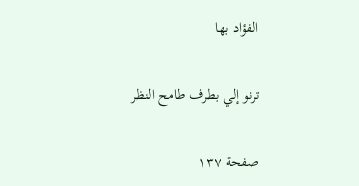الفؤاد بها

ترنو إلي بطرف طامح النظر

صفحة ١٣٧